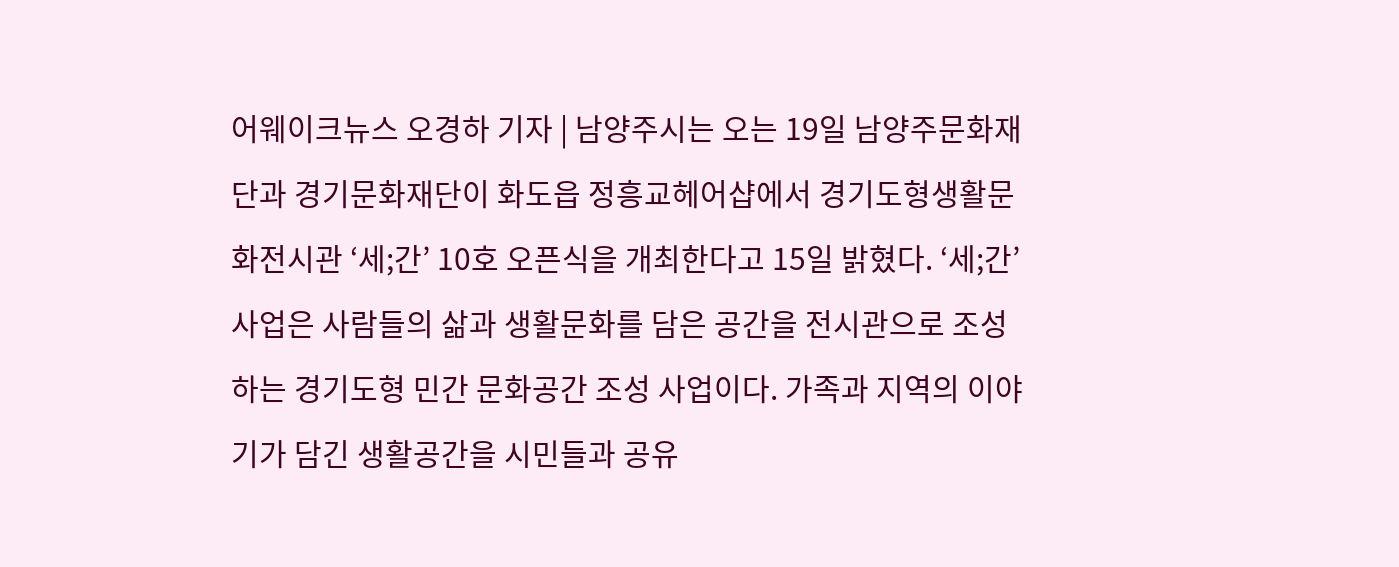어웨이크뉴스 오경하 기자 | 남양주시는 오는 19일 남양주문화재단과 경기문화재단이 화도읍 정흥교헤어샵에서 경기도형생활문화전시관 ‘세;간’ 10호 오픈식을 개최한다고 15일 밝혔다. ‘세;간’사업은 사람들의 삶과 생활문화를 담은 공간을 전시관으로 조성하는 경기도형 민간 문화공간 조성 사업이다. 가족과 지역의 이야기가 담긴 생활공간을 시민들과 공유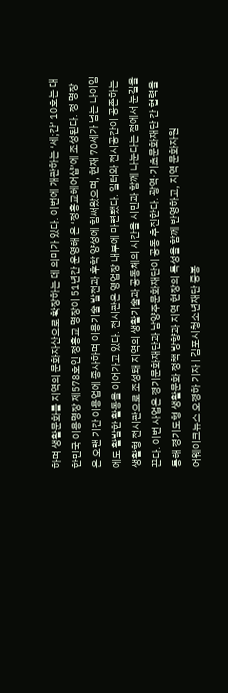하며 생활문화를 지역의 문화자산으로 확장하는 데 의미가 있다. 이번에 개관하는 ‘세;간’ 10호는 대한민국 이용명장 제578호인 정흥교 명장이 51년간 운영해 온 ‘정흥교헤어샵’에 조성된다. 정 명장은 오랜 기간 이용업에 종사하며 이용기술 발전과 후학 양성에 힘써왔으며, 현재 70세가 넘는 나이임에도 활발한 활동을 이어가고 있다. 전시관은 영업장 내부에 마련됐다. 일터와 전시공간이 공존하는 생활형 전시관으로 조성돼 지역의 생활기술과 공동체의 시간을 시민과 함께 나눈다는 점에서 눈길을 끈다. 이번 사업은 경기문화재단과 남양주문화재단이 공동 추진한다. 광역·기초문화재단 간 협력을 통해 경기도형 생활문화 정책 방향과 지역 현장의 특성을 함께 반영하고, 지역 문화자원
어웨이크뉴스 오경하 기자 | 김포시청소년재단 중봉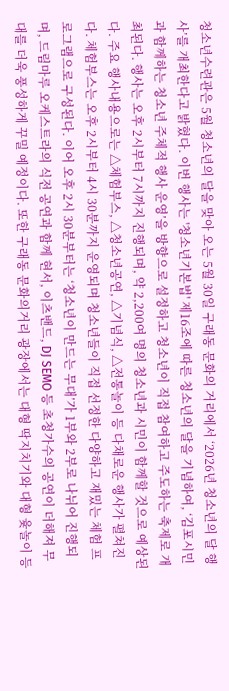청소년수련관은 5월 청소년의 달을 맞아 오는 5월 30일 구래동 문화의 거리에서 ‘2026년 청소년의 달 행사’를 개최한다고 밝혔다. 이번 행사는 '청소년기본법' 제16조에 따른 청소년의 달을 기념하여, ‘김포시민과 함께하는 청소년 주체적 행사 운영’을 방향으로 설정하고 청소년이 직접 참여하고 주도하는 축제로 개최된다. 행사는 오후 2시부터 7시까지 진행되며, 약 2,200여 명의 청소년과 시민이 함께할 것으로 예상된다. 주요 행사내용으로는 △체험부스, △청소년공연, △기념식, △전통놀이 등 다채로운 행사가 펼쳐진다. 체험부스는 오후 2시부터 4시 30분까지 운영되며 청소년들이 직접 선정한 다양하고 재밌는 체험 프로그램으로 구성된다. 이어 오후 2시 30분부터는 ‘청소년이 만드는 무대’가 1부와 2부로 나뉘어 진행되며, 드림마루 오케스트라의 식전 공연과 함께 현서, 이츠밴드, DJ SEMO 등 초청가수의 공연이 더해져 무대를 더욱 풍성하게 꾸밀 예정이다. 또한 구래동 문화의거리 광장에서는 대형 딱지치기와 대형 윷놀이 등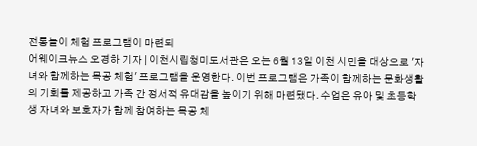전통놀이 체험 프로그램이 마련되
어웨이크뉴스 오경하 기자 | 이천시립청미도서관은 오는 6월 13일 이천 시민을 대상으로 '자녀와 함께하는 목공 체험' 프로그램을 운영한다. 이번 프로그램은 가족이 함께하는 문화생활의 기회를 제공하고 가족 간 정서적 유대감을 높이기 위해 마련됐다. 수업은 유아 및 초등학생 자녀와 보호자가 함께 참여하는 목공 체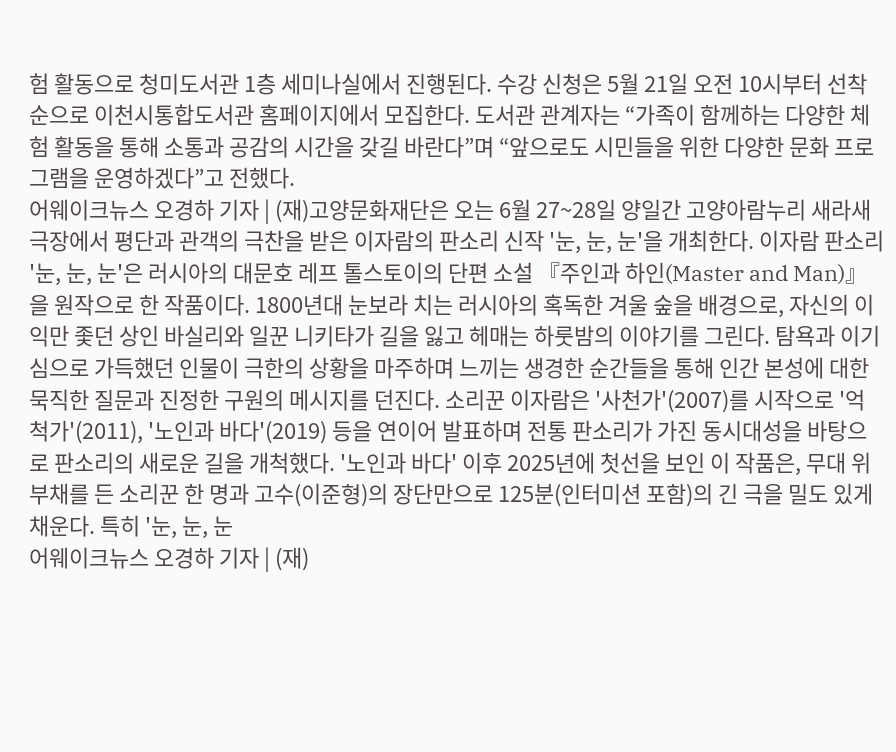험 활동으로 청미도서관 1층 세미나실에서 진행된다. 수강 신청은 5월 21일 오전 10시부터 선착순으로 이천시통합도서관 홈페이지에서 모집한다. 도서관 관계자는 “가족이 함께하는 다양한 체험 활동을 통해 소통과 공감의 시간을 갖길 바란다”며 “앞으로도 시민들을 위한 다양한 문화 프로그램을 운영하겠다”고 전했다.
어웨이크뉴스 오경하 기자 | (재)고양문화재단은 오는 6월 27~28일 양일간 고양아람누리 새라새극장에서 평단과 관객의 극찬을 받은 이자람의 판소리 신작 '눈, 눈, 눈'을 개최한다. 이자람 판소리 '눈, 눈, 눈'은 러시아의 대문호 레프 톨스토이의 단편 소설 『주인과 하인(Master and Man)』을 원작으로 한 작품이다. 1800년대 눈보라 치는 러시아의 혹독한 겨울 숲을 배경으로, 자신의 이익만 좇던 상인 바실리와 일꾼 니키타가 길을 잃고 헤매는 하룻밤의 이야기를 그린다. 탐욕과 이기심으로 가득했던 인물이 극한의 상황을 마주하며 느끼는 생경한 순간들을 통해 인간 본성에 대한 묵직한 질문과 진정한 구원의 메시지를 던진다. 소리꾼 이자람은 '사천가'(2007)를 시작으로 '억척가'(2011), '노인과 바다'(2019) 등을 연이어 발표하며 전통 판소리가 가진 동시대성을 바탕으로 판소리의 새로운 길을 개척했다. '노인과 바다' 이후 2025년에 첫선을 보인 이 작품은, 무대 위 부채를 든 소리꾼 한 명과 고수(이준형)의 장단만으로 125분(인터미션 포함)의 긴 극을 밀도 있게 채운다. 특히 '눈, 눈, 눈
어웨이크뉴스 오경하 기자 | (재)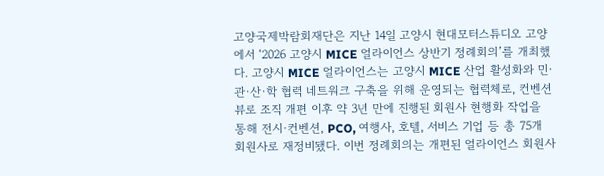고양국제박람회재단은 지난 14일 고양시 현대모터스튜디오 고양에서 ‘2026 고양시 MICE 얼라이언스 상반기 정례회의’를 개최했다. 고양시 MICE 얼라이언스는 고양시 MICE 산업 활성화와 민·관·산·학 협력 네트워크 구축을 위해 운영되는 협력체로, 컨벤션뷰로 조직 개편 이후 약 3년 만에 진행된 회원사 현행화 작업을 통해 전시·컨벤션, PCO, 여행사, 호텔, 서비스 기업 등 총 75개 회원사로 재정비됐다. 이번 정례회의는 개편된 얼라이언스 회원사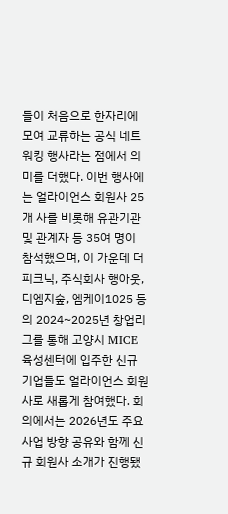들이 처음으로 한자리에 모여 교류하는 공식 네트워킹 행사라는 점에서 의미를 더했다. 이번 행사에는 얼라이언스 회원사 25개 사를 비롯해 유관기관 및 관계자 등 35여 명이 참석했으며, 이 가운데 더피크닉, 주식회사 행아웃, 디엠지숲, 엠케이1025 등의 2024~2025년 창업리그를 통해 고양시 MICE 육성센터에 입주한 신규 기업들도 얼라이언스 회원사로 새롭게 참여했다. 회의에서는 2026년도 주요 사업 방향 공유와 함께 신규 회원사 소개가 진행됐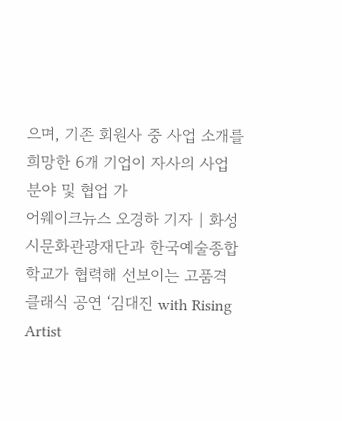으며, 기존 회원사 중 사업 소개를 희망한 6개 기업이 자사의 사업 분야 및 협업 가
어웨이크뉴스 오경하 기자 | 화성시문화관광재단과 한국예술종합학교가 협력해 선보이는 고품격 클래식 공연 ‘김대진 with Rising Artist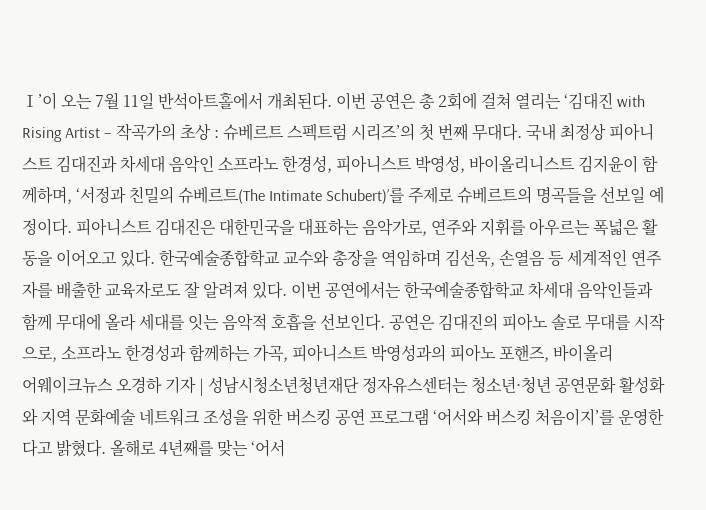Ⅰ’이 오는 7월 11일 반석아트홀에서 개최된다. 이번 공연은 총 2회에 걸쳐 열리는 ‘김대진 with Rising Artist – 작곡가의 초상 : 슈베르트 스펙트럼 시리즈’의 첫 번째 무대다. 국내 최정상 피아니스트 김대진과 차세대 음악인 소프라노 한경성, 피아니스트 박영성, 바이올리니스트 김지윤이 함께하며, ‘서정과 친밀의 슈베르트(The Intimate Schubert)’를 주제로 슈베르트의 명곡들을 선보일 예정이다. 피아니스트 김대진은 대한민국을 대표하는 음악가로, 연주와 지휘를 아우르는 폭넓은 활동을 이어오고 있다. 한국예술종합학교 교수와 총장을 역임하며 김선욱, 손열음 등 세계적인 연주자를 배출한 교육자로도 잘 알려져 있다. 이번 공연에서는 한국예술종합학교 차세대 음악인들과 함께 무대에 올라 세대를 잇는 음악적 호흡을 선보인다. 공연은 김대진의 피아노 솔로 무대를 시작으로, 소프라노 한경성과 함께하는 가곡, 피아니스트 박영성과의 피아노 포핸즈, 바이올리
어웨이크뉴스 오경하 기자 | 성남시청소년청년재단 정자유스센터는 청소년·청년 공연문화 활성화와 지역 문화예술 네트워크 조성을 위한 버스킹 공연 프로그램 ‘어서와 버스킹 처음이지’를 운영한다고 밝혔다. 올해로 4년째를 맞는 ‘어서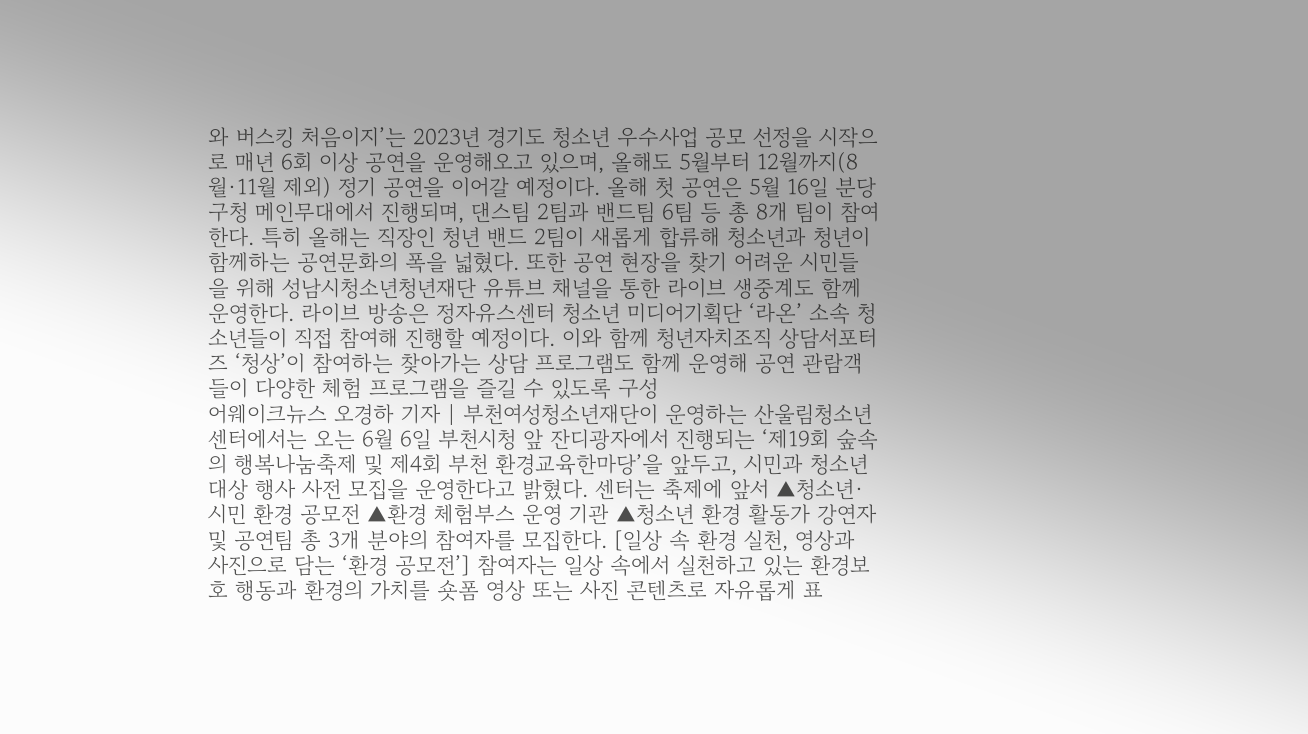와 버스킹 처음이지’는 2023년 경기도 청소년 우수사업 공모 선정을 시작으로 매년 6회 이상 공연을 운영해오고 있으며, 올해도 5월부터 12월까지(8월·11월 제외) 정기 공연을 이어갈 예정이다. 올해 첫 공연은 5월 16일 분당구청 메인무대에서 진행되며, 댄스팀 2팀과 밴드팀 6팀 등 총 8개 팀이 참여한다. 특히 올해는 직장인 청년 밴드 2팀이 새롭게 합류해 청소년과 청년이 함께하는 공연문화의 폭을 넓혔다. 또한 공연 현장을 찾기 어려운 시민들을 위해 성남시청소년청년재단 유튜브 채널을 통한 라이브 생중계도 함께 운영한다. 라이브 방송은 정자유스센터 청소년 미디어기획단 ‘라온’ 소속 청소년들이 직접 참여해 진행할 예정이다. 이와 함께 청년자치조직 상담서포터즈 ‘청상’이 참여하는 찾아가는 상담 프로그램도 함께 운영해 공연 관람객들이 다양한 체험 프로그램을 즐길 수 있도록 구성
어웨이크뉴스 오경하 기자 | 부천여성청소년재단이 운영하는 산울림청소년센터에서는 오는 6월 6일 부천시청 앞 잔디광자에서 진행되는 ‘제19회 숲속의 행복나눔축제 및 제4회 부천 환경교육한마당’을 앞두고, 시민과 청소년 대상 행사 사전 모집을 운영한다고 밝혔다. 센터는 축제에 앞서 ▲청소년·시민 환경 공모전 ▲환경 체험부스 운영 기관 ▲청소년 환경 활동가 강연자 및 공연팀 총 3개 분야의 참여자를 모집한다. [일상 속 환경 실천, 영상과 사진으로 담는 ‘환경 공모전’] 참여자는 일상 속에서 실천하고 있는 환경보호 행동과 환경의 가치를 숏폼 영상 또는 사진 콘텐츠로 자유롭게 표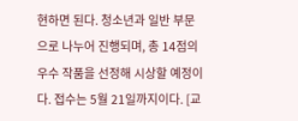현하면 된다. 청소년과 일반 부문으로 나누어 진행되며, 총 14점의 우수 작품을 선정해 시상할 예정이다. 접수는 5월 21일까지이다. [교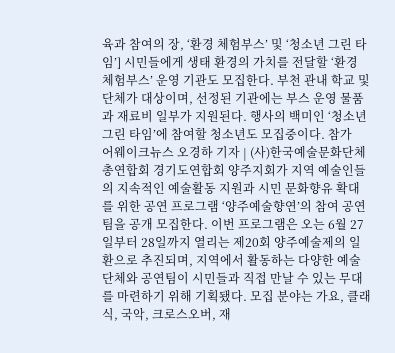육과 참여의 장, ‘환경 체험부스’ 및 ‘청소년 그린 타임’] 시민들에게 생태 환경의 가치를 전달할 ‘환경 체험부스’ 운영 기관도 모집한다. 부천 관내 학교 및 단체가 대상이며, 선정된 기관에는 부스 운영 물품과 재료비 일부가 지원된다. 행사의 백미인 ‘청소년 그린 타임’에 참여할 청소년도 모집중이다. 참가
어웨이크뉴스 오경하 기자 | (사)한국예술문화단체총연합회 경기도연합회 양주지회가 지역 예술인들의 지속적인 예술활동 지원과 시민 문화향유 확대를 위한 공연 프로그램 ‘양주예술향연’의 참여 공연팀을 공개 모집한다. 이번 프로그램은 오는 6월 27일부터 28일까지 열리는 제20회 양주예술제의 일환으로 추진되며, 지역에서 활동하는 다양한 예술단체와 공연팀이 시민들과 직접 만날 수 있는 무대를 마련하기 위해 기획됐다. 모집 분야는 가요, 클래식, 국악, 크로스오버, 재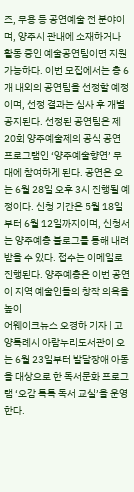즈, 무용 등 공연예술 전 분야이며, 양주시 관내에 소재하거나 활동 중인 예술공연팀이면 지원 가능하다. 이번 모집에서는 총 6개 내외의 공연팀을 선정할 예정이며, 선정 결과는 심사 후 개별 공지된다. 선정된 공연팀은 제20회 양주예술제의 공식 공연 프로그램인 ‘양주예술향연’ 무대에 참여하게 된다. 공연은 오는 6월 28일 오후 3시 진행될 예정이다. 신청 기간은 5월 18일부터 6월 12일까지이며, 신청서는 양주예총 블로그를 통해 내려받을 수 있다. 접수는 이메일로 진행된다. 양주예총은 이번 공연이 지역 예술인들의 창작 의욕을 높이
어웨이크뉴스 오경하 기자 | 고양특례시 아람누리도서관이 오는 6월 23일부터 발달장애 아동을 대상으로 한 독서문화 프로그램 ‘오감 톡톡 독서 교실’을 운영한다.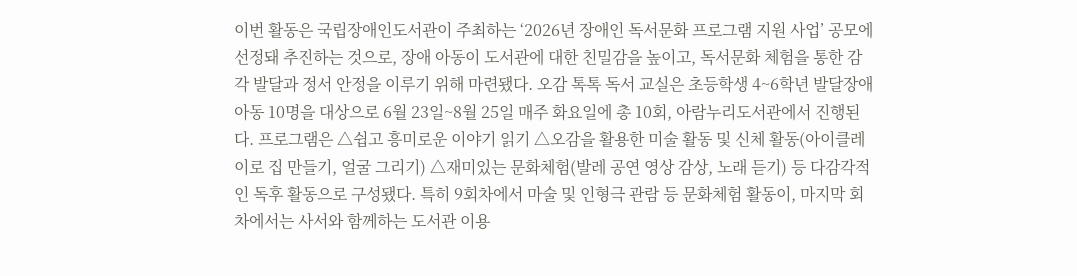이번 활동은 국립장애인도서관이 주최하는 ‘2026년 장애인 독서문화 프로그램 지원 사업’ 공모에 선정돼 추진하는 것으로, 장애 아동이 도서관에 대한 친밀감을 높이고, 독서문화 체험을 통한 감각 발달과 정서 안정을 이루기 위해 마련됐다. 오감 톡톡 독서 교실은 초등학생 4~6학년 발달장애 아동 10명을 대상으로 6월 23일~8월 25일 매주 화요일에 총 10회, 아람누리도서관에서 진행된다. 프로그램은 △쉽고 흥미로운 이야기 읽기 △오감을 활용한 미술 활동 및 신체 활동(아이클레이로 집 만들기, 얼굴 그리기) △재미있는 문화체험(발레 공연 영상 감상, 노래 듣기) 등 다감각적인 독후 활동으로 구성됐다. 특히 9회차에서 마술 및 인형극 관람 등 문화체험 활동이, 마지막 회차에서는 사서와 함께하는 도서관 이용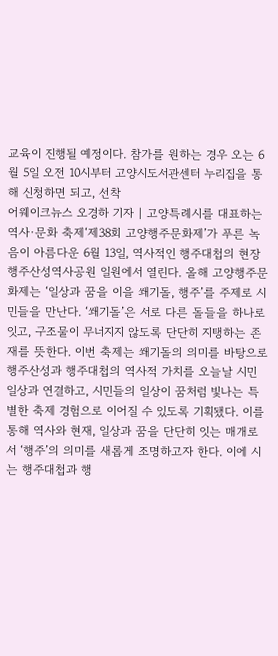교육이 진행될 예정이다. 참가를 원하는 경우 오는 6월 5일 오전 10시부터 고양시도서관센터 누리집을 통해 신청하면 되고, 선착
어웨이크뉴스 오경하 기자 | 고양특례시를 대표하는 역사·문화 축제‘제38회 고양행주문화제’가 푸른 녹음이 아름다운 6월 13일, 역사적인 행주대첩의 현장 행주산성역사공원 일원에서 열린다. 올해 고양행주문화제는 ‘일상과 꿈을 이을 쐐기돌, 행주’를 주제로 시민들을 만난다. ‘쐐기돌’은 서로 다른 돌들을 하나로 잇고, 구조물이 무너지지 않도록 단단히 지탱하는 존재를 뜻한다. 이번 축제는 쐐기돌의 의미를 바탕으로 행주산성과 행주대첩의 역사적 가치를 오늘날 시민 일상과 연결하고, 시민들의 일상이 꿈처럼 빛나는 특별한 축제 경험으로 이어질 수 있도록 기획됐다. 이를 통해 역사와 현재, 일상과 꿈을 단단히 잇는 매개로서 ‘행주’의 의미를 새롭게 조명하고자 한다. 이에 시는 행주대첩과 행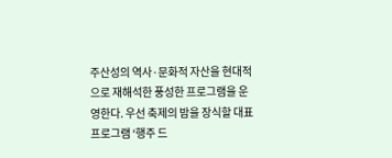주산성의 역사·문화적 자산을 현대적으로 재해석한 풍성한 프로그램을 운영한다. 우선 축제의 밤을 장식할 대표 프로그램 ‘행주 드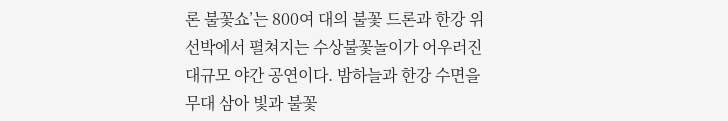론 불꽃쇼’는 800여 대의 불꽃 드론과 한강 위 선박에서 펼쳐지는 수상불꽃놀이가 어우러진 대규모 야간 공연이다. 밤하늘과 한강 수면을 무대 삼아 빛과 불꽃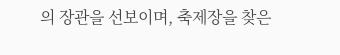의 장관을 선보이며, 축제장을 찾은